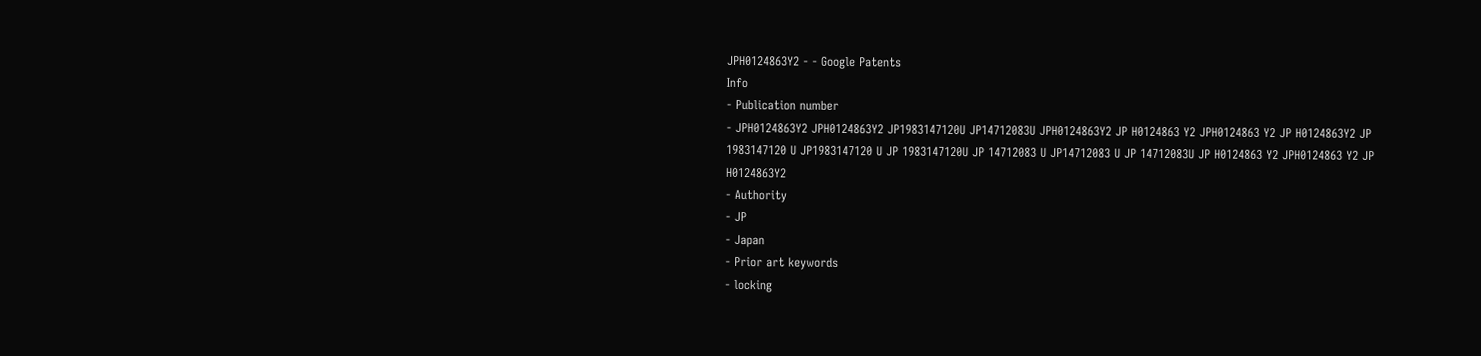JPH0124863Y2 - - Google Patents
Info
- Publication number
- JPH0124863Y2 JPH0124863Y2 JP1983147120U JP14712083U JPH0124863Y2 JP H0124863 Y2 JPH0124863 Y2 JP H0124863Y2 JP 1983147120 U JP1983147120 U JP 1983147120U JP 14712083 U JP14712083 U JP 14712083U JP H0124863 Y2 JPH0124863 Y2 JP H0124863Y2
- Authority
- JP
- Japan
- Prior art keywords
- locking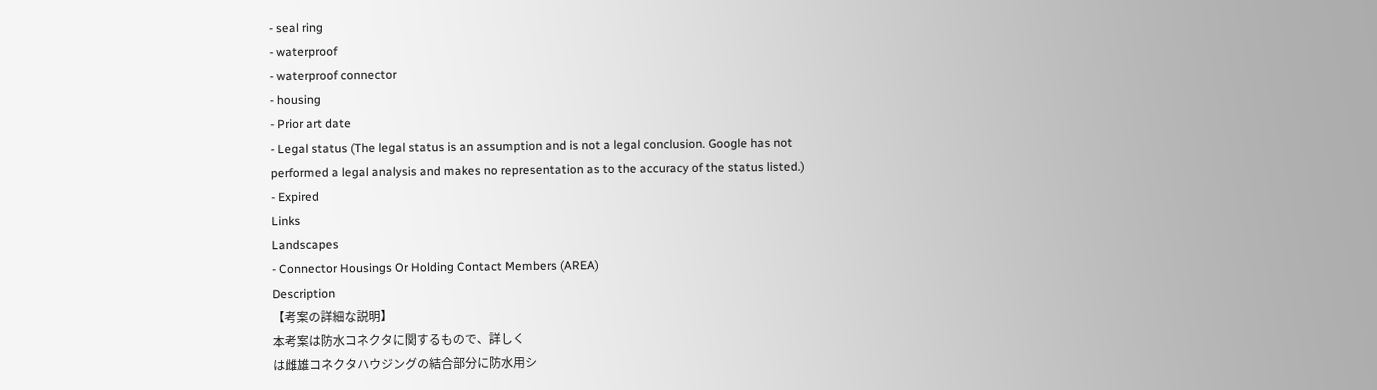- seal ring
- waterproof
- waterproof connector
- housing
- Prior art date
- Legal status (The legal status is an assumption and is not a legal conclusion. Google has not performed a legal analysis and makes no representation as to the accuracy of the status listed.)
- Expired
Links
Landscapes
- Connector Housings Or Holding Contact Members (AREA)
Description
【考案の詳細な説明】
本考案は防水コネクタに関するもので、詳しく
は雌雄コネクタハウジングの結合部分に防水用シ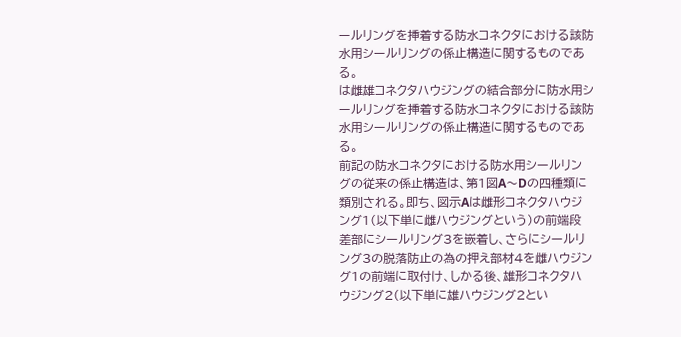ールリングを挿着する防水コネクタにおける該防
水用シールリングの係止構造に関するものであ
る。
は雌雄コネクタハウジングの結合部分に防水用シ
ールリングを挿着する防水コネクタにおける該防
水用シールリングの係止構造に関するものであ
る。
前記の防水コネクタにおける防水用シールリン
グの従来の係止構造は、第1図A〜Dの四種類に
類別される。即ち、図示Aは雌形コネクタハウジ
ング1(以下単に雌ハウジングという)の前端段
差部にシールリング3を嵌着し、さらにシールリ
ング3の脱落防止の為の押え部材4を雌ハウジン
グ1の前端に取付け、しかる後、雄形コネクタハ
ウジング2(以下単に雄ハウジング2とい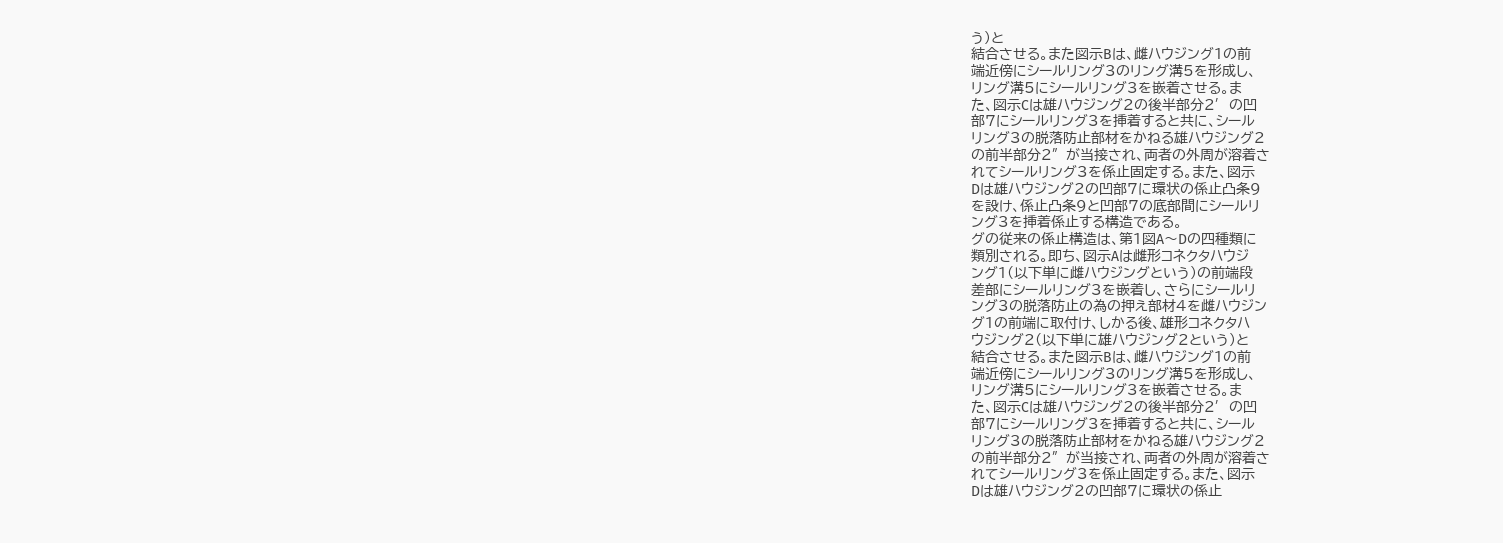う)と
結合させる。また図示Bは、雌ハウジング1の前
端近傍にシールリング3のリング溝5を形成し、
リング溝5にシールリング3を嵌着させる。ま
た、図示Cは雄ハウジング2の後半部分2′の凹
部7にシールリング3を挿着すると共に、シール
リング3の脱落防止部材をかねる雄ハウジング2
の前半部分2″が当接され、両者の外周が溶着さ
れてシールリング3を係止固定する。また、図示
Dは雄ハウジング2の凹部7に環状の係止凸条9
を設け、係止凸条9と凹部7の底部間にシールリ
ング3を挿着係止する構造である。
グの従来の係止構造は、第1図A〜Dの四種類に
類別される。即ち、図示Aは雌形コネクタハウジ
ング1(以下単に雌ハウジングという)の前端段
差部にシールリング3を嵌着し、さらにシールリ
ング3の脱落防止の為の押え部材4を雌ハウジン
グ1の前端に取付け、しかる後、雄形コネクタハ
ウジング2(以下単に雄ハウジング2という)と
結合させる。また図示Bは、雌ハウジング1の前
端近傍にシールリング3のリング溝5を形成し、
リング溝5にシールリング3を嵌着させる。ま
た、図示Cは雄ハウジング2の後半部分2′の凹
部7にシールリング3を挿着すると共に、シール
リング3の脱落防止部材をかねる雄ハウジング2
の前半部分2″が当接され、両者の外周が溶着さ
れてシールリング3を係止固定する。また、図示
Dは雄ハウジング2の凹部7に環状の係止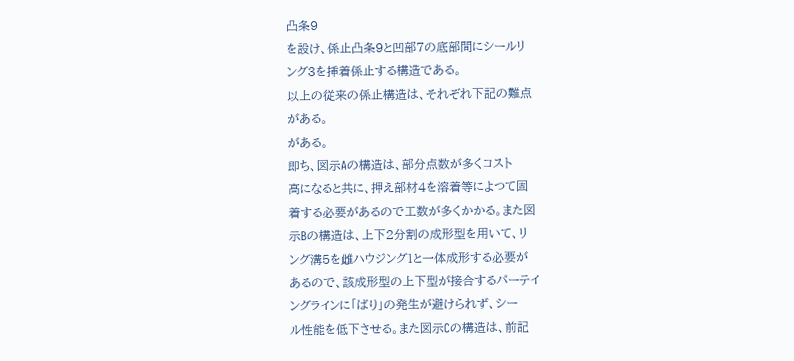凸条9
を設け、係止凸条9と凹部7の底部間にシールリ
ング3を挿着係止する構造である。
以上の従来の係止構造は、それぞれ下記の難点
がある。
がある。
即ち、図示Aの構造は、部分点数が多くコスト
高になると共に、押え部材4を溶着等によつて固
着する必要があるので工数が多くかかる。また図
示Bの構造は、上下2分割の成形型を用いて、リ
ング溝5を雌ハウジング1と一体成形する必要が
あるので、該成形型の上下型が接合するパーテイ
ングラインに「ばり」の発生が避けられず、シー
ル性能を低下させる。また図示Cの構造は、前記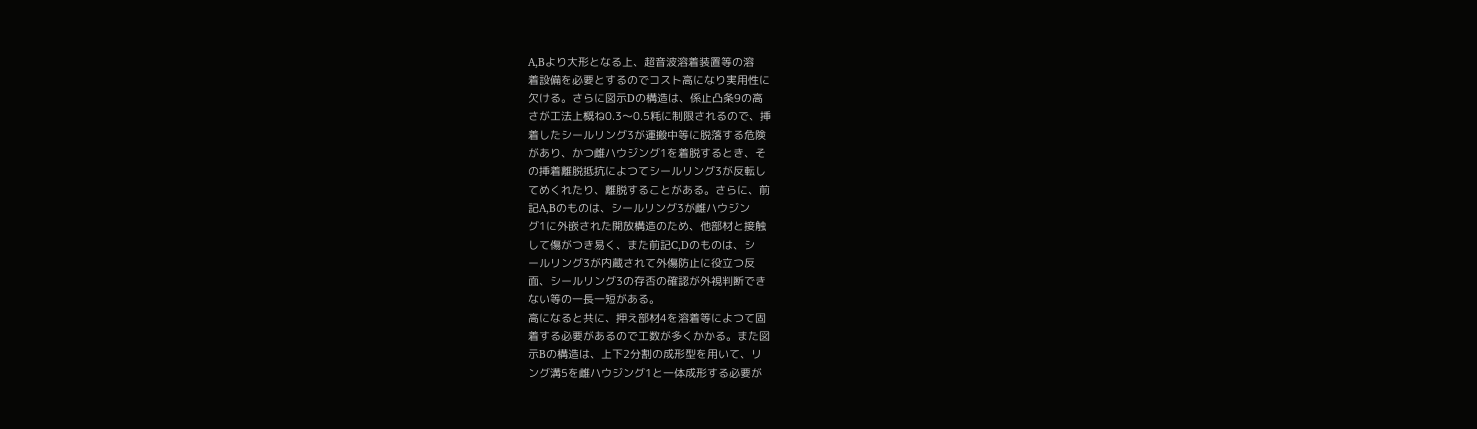A,Bより大形となる上、超音波溶着装置等の溶
着設備を必要とするのでコスト高になり実用性に
欠ける。さらに図示Dの構造は、係止凸条9の高
さが工法上概ね0.3〜0.5粍に制限されるので、挿
着したシールリング3が運搬中等に脱落する危険
があり、かつ雌ハウジング1を着脱するとき、そ
の挿着離脱抵抗によつてシールリング3が反転し
てめくれたり、離脱することがある。さらに、前
記A,Bのものは、シールリング3が雌ハウジン
グ1に外嵌された開放構造のため、他部材と接触
して傷がつき易く、また前記C,Dのものは、シ
ールリング3が内蔵されて外傷防止に役立つ反
面、シールリング3の存否の確認が外視判断でき
ない等の一長一短がある。
高になると共に、押え部材4を溶着等によつて固
着する必要があるので工数が多くかかる。また図
示Bの構造は、上下2分割の成形型を用いて、リ
ング溝5を雌ハウジング1と一体成形する必要が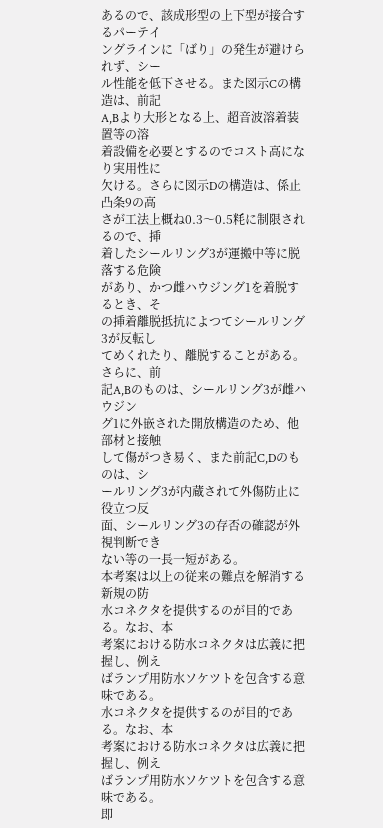あるので、該成形型の上下型が接合するパーテイ
ングラインに「ばり」の発生が避けられず、シー
ル性能を低下させる。また図示Cの構造は、前記
A,Bより大形となる上、超音波溶着装置等の溶
着設備を必要とするのでコスト高になり実用性に
欠ける。さらに図示Dの構造は、係止凸条9の高
さが工法上概ね0.3〜0.5粍に制限されるので、挿
着したシールリング3が運搬中等に脱落する危険
があり、かつ雌ハウジング1を着脱するとき、そ
の挿着離脱抵抗によつてシールリング3が反転し
てめくれたり、離脱することがある。さらに、前
記A,Bのものは、シールリング3が雌ハウジン
グ1に外嵌された開放構造のため、他部材と接触
して傷がつき易く、また前記C,Dのものは、シ
ールリング3が内蔵されて外傷防止に役立つ反
面、シールリング3の存否の確認が外視判断でき
ない等の一長一短がある。
本考案は以上の従来の難点を解消する新規の防
水コネクタを提供するのが目的である。なお、本
考案における防水コネクタは広義に把握し、例え
ばランプ用防水ソケツトを包含する意味である。
水コネクタを提供するのが目的である。なお、本
考案における防水コネクタは広義に把握し、例え
ばランプ用防水ソケツトを包含する意味である。
即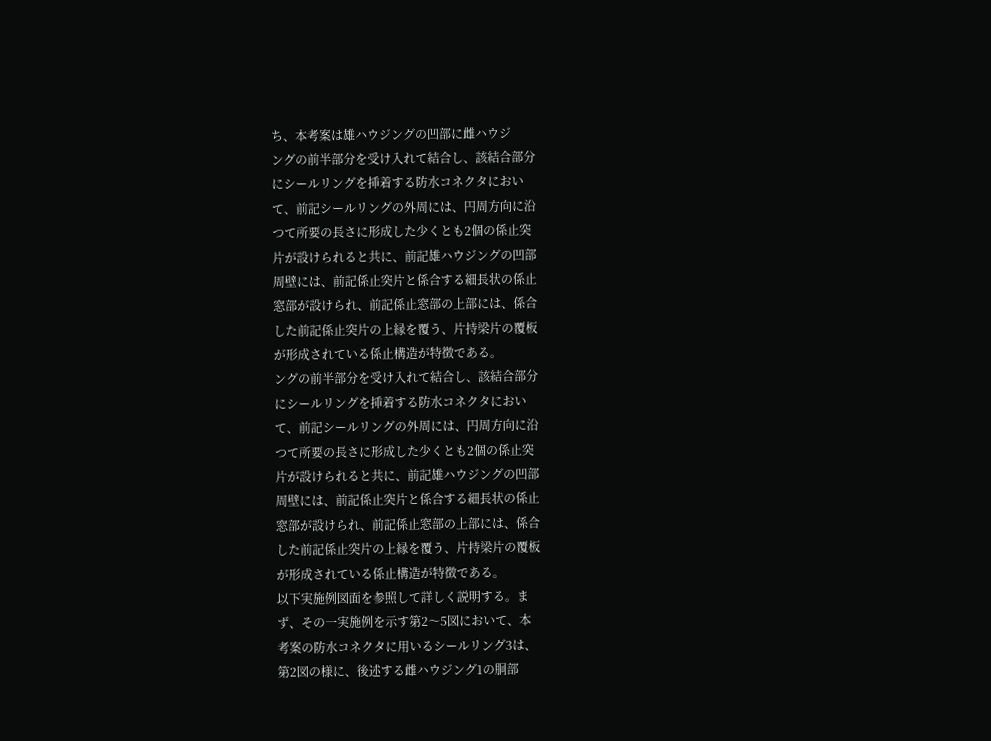ち、本考案は雄ハウジングの凹部に雌ハウジ
ングの前半部分を受け入れて結合し、該結合部分
にシールリングを挿着する防水コネクタにおい
て、前記シールリングの外周には、円周方向に沿
つて所要の長さに形成した少くとも2個の係止突
片が設けられると共に、前記雄ハウジングの凹部
周壁には、前記係止突片と係合する細長状の係止
窓部が設けられ、前記係止窓部の上部には、係合
した前記係止突片の上縁を覆う、片持梁片の覆板
が形成されている係止構造が特徴である。
ングの前半部分を受け入れて結合し、該結合部分
にシールリングを挿着する防水コネクタにおい
て、前記シールリングの外周には、円周方向に沿
つて所要の長さに形成した少くとも2個の係止突
片が設けられると共に、前記雄ハウジングの凹部
周壁には、前記係止突片と係合する細長状の係止
窓部が設けられ、前記係止窓部の上部には、係合
した前記係止突片の上縁を覆う、片持梁片の覆板
が形成されている係止構造が特徴である。
以下実施例図面を参照して詳しく説明する。ま
ず、その一実施例を示す第2〜5図において、本
考案の防水コネクタに用いるシールリング3は、
第2図の様に、後述する雌ハウジング1の胴部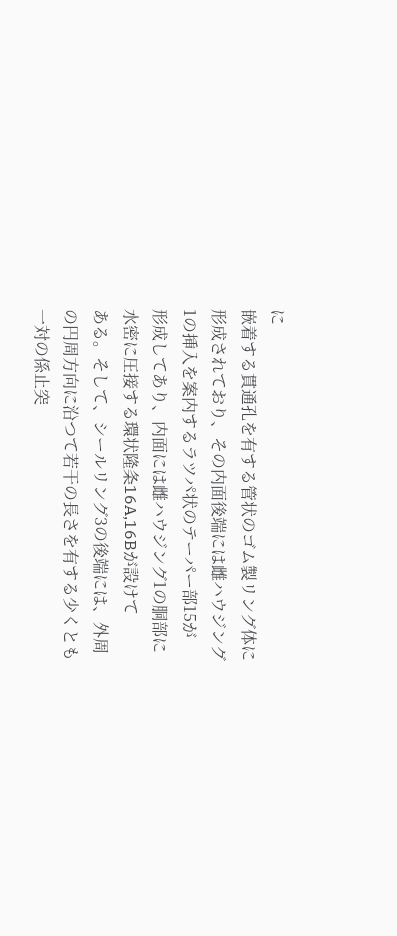に
嵌着する貫通孔を有する管状のゴム製リング体に
形成されており、その内面後端には雌ハウジング
1の挿入を案内するラツパ状のテーパー部15が
形成してあり、内面には雌ハウジング1の胴部に
水密に圧接する環状隆条16A,16Bが設けて
ある。そして、シールリング3の後端には、外周
の円周方向に沿つて若干の長さを有する少くとも
一対の係止突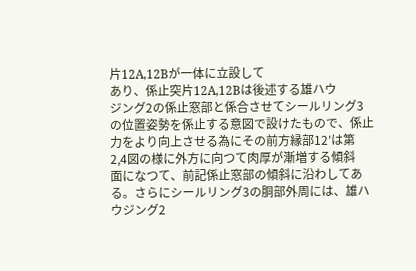片12A,12Bが一体に立設して
あり、係止突片12A,12Bは後述する雄ハウ
ジング2の係止窓部と係合させてシールリング3
の位置姿勢を係止する意図で設けたもので、係止
力をより向上させる為にその前方縁部12′は第
2,4図の様に外方に向つて肉厚が漸増する傾斜
面になつて、前記係止窓部の傾斜に沿わしてあ
る。さらにシールリング3の胴部外周には、雄ハ
ウジング2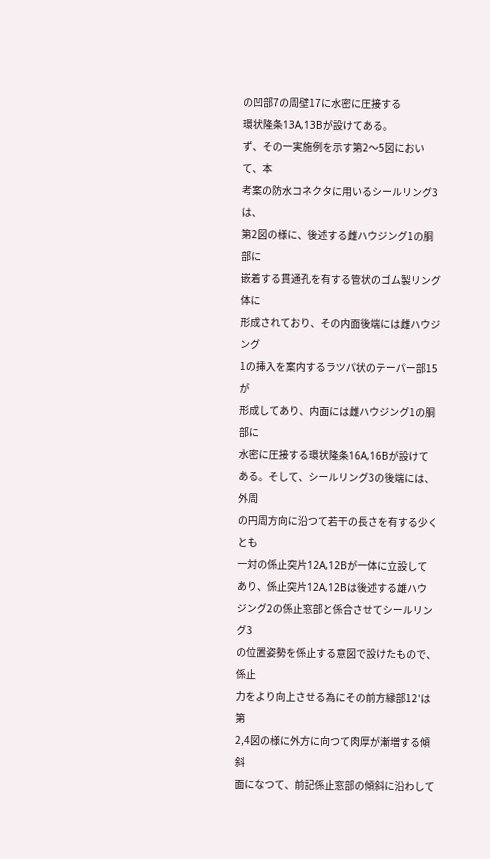の凹部7の周壁17に水密に圧接する
環状隆条13A,13Bが設けてある。
ず、その一実施例を示す第2〜5図において、本
考案の防水コネクタに用いるシールリング3は、
第2図の様に、後述する雌ハウジング1の胴部に
嵌着する貫通孔を有する管状のゴム製リング体に
形成されており、その内面後端には雌ハウジング
1の挿入を案内するラツパ状のテーパー部15が
形成してあり、内面には雌ハウジング1の胴部に
水密に圧接する環状隆条16A,16Bが設けて
ある。そして、シールリング3の後端には、外周
の円周方向に沿つて若干の長さを有する少くとも
一対の係止突片12A,12Bが一体に立設して
あり、係止突片12A,12Bは後述する雄ハウ
ジング2の係止窓部と係合させてシールリング3
の位置姿勢を係止する意図で設けたもので、係止
力をより向上させる為にその前方縁部12′は第
2,4図の様に外方に向つて肉厚が漸増する傾斜
面になつて、前記係止窓部の傾斜に沿わして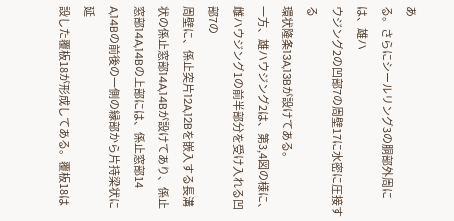あ
る。さらにシールリング3の胴部外周には、雄ハ
ウジング2の凹部7の周壁17に水密に圧接する
環状隆条13A,13Bが設けてある。
一方、雄ハウジング2は、第3,4図の様に、
雌ハウジング1の前半部分を受け入れる凹部7の
周壁に、係止突片12A,12Bを嵌入する長溝
状の係止窓部14A,14Bが設けてあり、係止
窓部14A,14Bの上部には、係止窓部14
A,14Bの前後の一側の縁部から片持梁状に延
設した覆板18が形成してある。覆板18は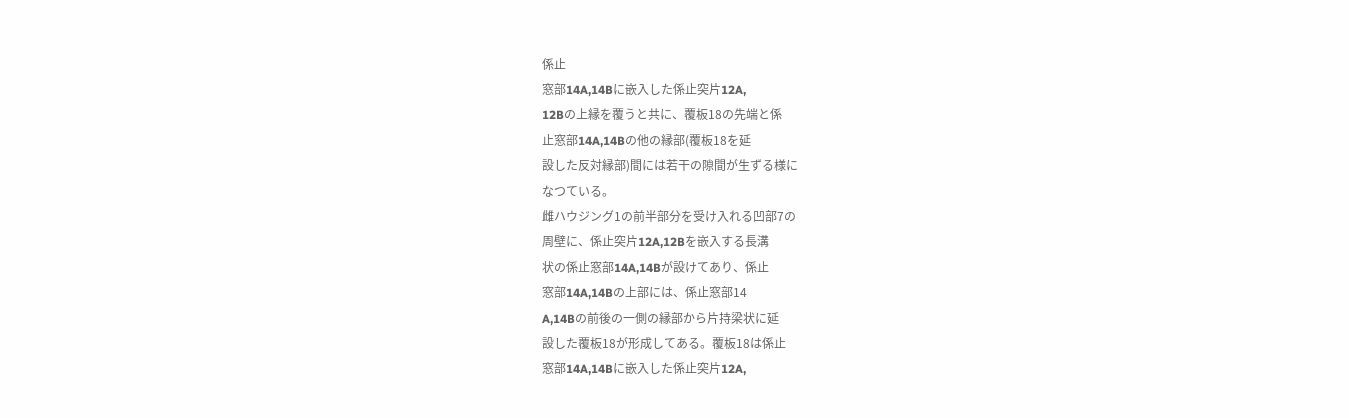係止
窓部14A,14Bに嵌入した係止突片12A,
12Bの上縁を覆うと共に、覆板18の先端と係
止窓部14A,14Bの他の縁部(覆板18を延
設した反対縁部)間には若干の隙間が生ずる様に
なつている。
雌ハウジング1の前半部分を受け入れる凹部7の
周壁に、係止突片12A,12Bを嵌入する長溝
状の係止窓部14A,14Bが設けてあり、係止
窓部14A,14Bの上部には、係止窓部14
A,14Bの前後の一側の縁部から片持梁状に延
設した覆板18が形成してある。覆板18は係止
窓部14A,14Bに嵌入した係止突片12A,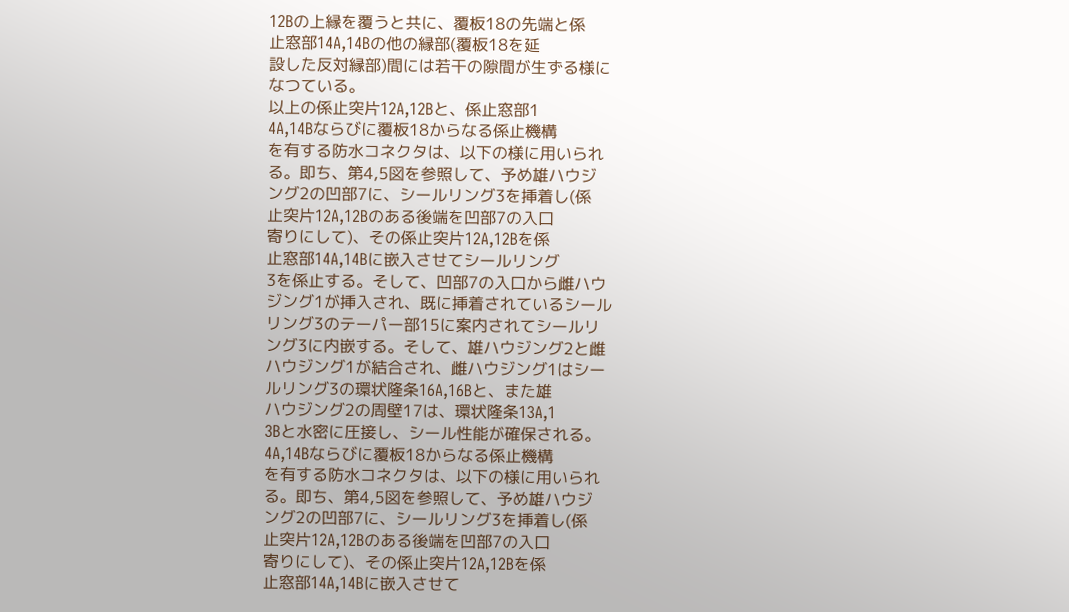12Bの上縁を覆うと共に、覆板18の先端と係
止窓部14A,14Bの他の縁部(覆板18を延
設した反対縁部)間には若干の隙間が生ずる様に
なつている。
以上の係止突片12A,12Bと、係止窓部1
4A,14Bならびに覆板18からなる係止機構
を有する防水コネクタは、以下の様に用いられ
る。即ち、第4,5図を参照して、予め雄ハウジ
ング2の凹部7に、シールリング3を挿着し(係
止突片12A,12Bのある後端を凹部7の入口
寄りにして)、その係止突片12A,12Bを係
止窓部14A,14Bに嵌入させてシールリング
3を係止する。そして、凹部7の入口から雌ハウ
ジング1が挿入され、既に挿着されているシール
リング3のテーパー部15に案内されてシールリ
ング3に内嵌する。そして、雄ハウジング2と雌
ハウジング1が結合され、雌ハウジング1はシー
ルリング3の環状隆条16A,16Bと、また雄
ハウジング2の周壁17は、環状隆条13A,1
3Bと水密に圧接し、シール性能が確保される。
4A,14Bならびに覆板18からなる係止機構
を有する防水コネクタは、以下の様に用いられ
る。即ち、第4,5図を参照して、予め雄ハウジ
ング2の凹部7に、シールリング3を挿着し(係
止突片12A,12Bのある後端を凹部7の入口
寄りにして)、その係止突片12A,12Bを係
止窓部14A,14Bに嵌入させて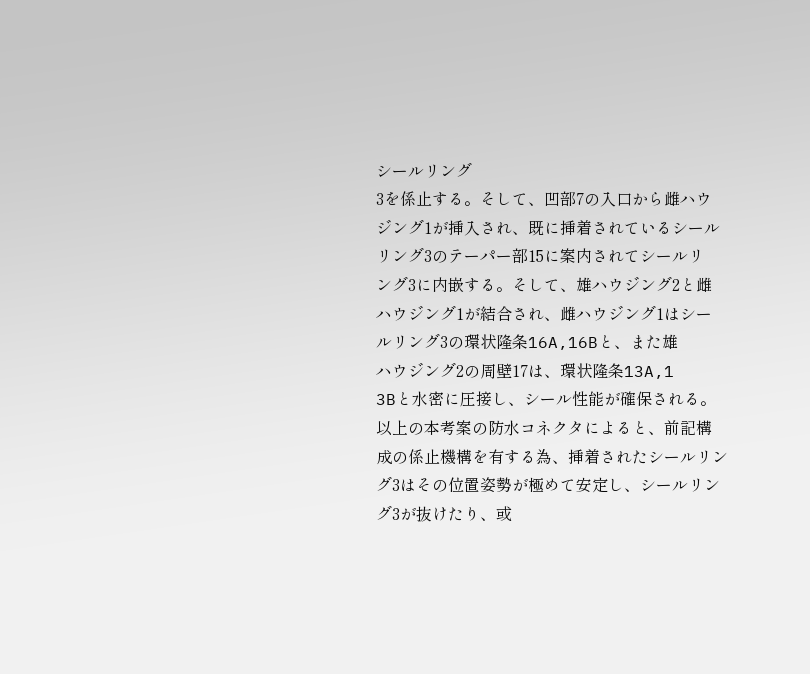シールリング
3を係止する。そして、凹部7の入口から雌ハウ
ジング1が挿入され、既に挿着されているシール
リング3のテーパー部15に案内されてシールリ
ング3に内嵌する。そして、雄ハウジング2と雌
ハウジング1が結合され、雌ハウジング1はシー
ルリング3の環状隆条16A,16Bと、また雄
ハウジング2の周壁17は、環状隆条13A,1
3Bと水密に圧接し、シール性能が確保される。
以上の本考案の防水コネクタによると、前記構
成の係止機構を有する為、挿着されたシールリン
グ3はその位置姿勢が極めて安定し、シールリン
グ3が抜けたり、或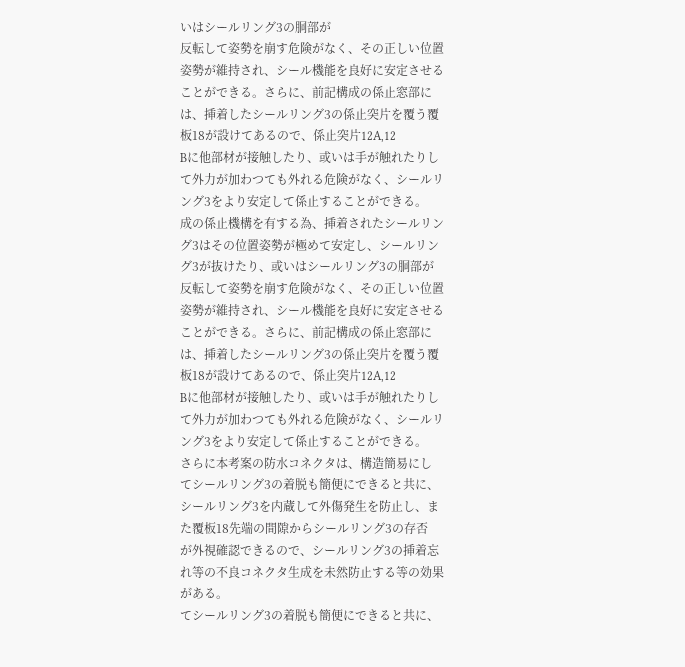いはシールリング3の胴部が
反転して姿勢を崩す危険がなく、その正しい位置
姿勢が維持され、シール機能を良好に安定させる
ことができる。さらに、前記構成の係止窓部に
は、挿着したシールリング3の係止突片を覆う覆
板18が設けてあるので、係止突片12A,12
Bに他部材が接触したり、或いは手が触れたりし
て外力が加わつても外れる危険がなく、シールリ
ング3をより安定して係止することができる。
成の係止機構を有する為、挿着されたシールリン
グ3はその位置姿勢が極めて安定し、シールリン
グ3が抜けたり、或いはシールリング3の胴部が
反転して姿勢を崩す危険がなく、その正しい位置
姿勢が維持され、シール機能を良好に安定させる
ことができる。さらに、前記構成の係止窓部に
は、挿着したシールリング3の係止突片を覆う覆
板18が設けてあるので、係止突片12A,12
Bに他部材が接触したり、或いは手が触れたりし
て外力が加わつても外れる危険がなく、シールリ
ング3をより安定して係止することができる。
さらに本考案の防水コネクタは、構造簡易にし
てシールリング3の着脱も簡便にできると共に、
シールリング3を内蔵して外傷発生を防止し、ま
た覆板18先端の間隙からシールリング3の存否
が外視確認できるので、シールリング3の挿着忘
れ等の不良コネクタ生成を未然防止する等の効果
がある。
てシールリング3の着脱も簡便にできると共に、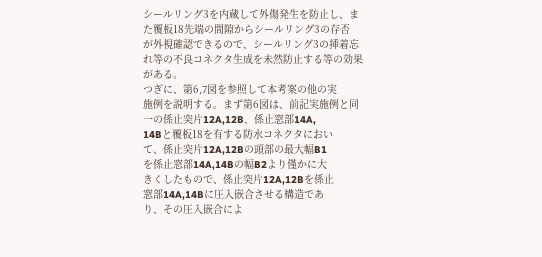シールリング3を内蔵して外傷発生を防止し、ま
た覆板18先端の間隙からシールリング3の存否
が外視確認できるので、シールリング3の挿着忘
れ等の不良コネクタ生成を未然防止する等の効果
がある。
つぎに、第6,7図を参照して本考案の他の実
施例を説明する。まず第6図は、前記実施例と同
一の係止突片12A,12B、係止窓部14A,
14Bと覆板18を有する防水コネクタにおい
て、係止突片12A,12Bの頭部の最大幅B1
を係止窓部14A,14Bの幅B2より僅かに大
きくしたもので、係止突片12A,12Bを係止
窓部14A,14Bに圧入嵌合させる構造であ
り、その圧入嵌合によ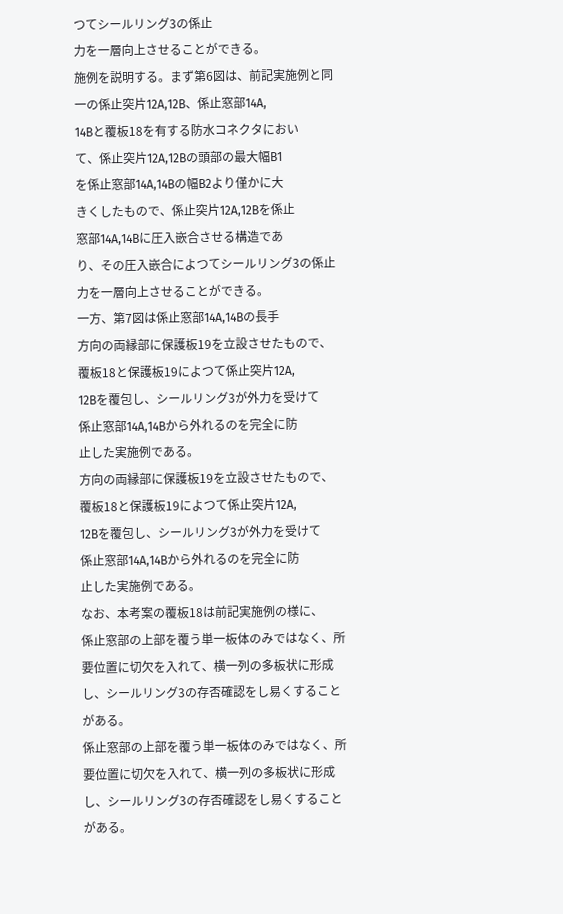つてシールリング3の係止
力を一層向上させることができる。
施例を説明する。まず第6図は、前記実施例と同
一の係止突片12A,12B、係止窓部14A,
14Bと覆板18を有する防水コネクタにおい
て、係止突片12A,12Bの頭部の最大幅B1
を係止窓部14A,14Bの幅B2より僅かに大
きくしたもので、係止突片12A,12Bを係止
窓部14A,14Bに圧入嵌合させる構造であ
り、その圧入嵌合によつてシールリング3の係止
力を一層向上させることができる。
一方、第7図は係止窓部14A,14Bの長手
方向の両縁部に保護板19を立設させたもので、
覆板18と保護板19によつて係止突片12A,
12Bを覆包し、シールリング3が外力を受けて
係止窓部14A,14Bから外れるのを完全に防
止した実施例である。
方向の両縁部に保護板19を立設させたもので、
覆板18と保護板19によつて係止突片12A,
12Bを覆包し、シールリング3が外力を受けて
係止窓部14A,14Bから外れるのを完全に防
止した実施例である。
なお、本考案の覆板18は前記実施例の様に、
係止窓部の上部を覆う単一板体のみではなく、所
要位置に切欠を入れて、横一列の多板状に形成
し、シールリング3の存否確認をし易くすること
がある。
係止窓部の上部を覆う単一板体のみではなく、所
要位置に切欠を入れて、横一列の多板状に形成
し、シールリング3の存否確認をし易くすること
がある。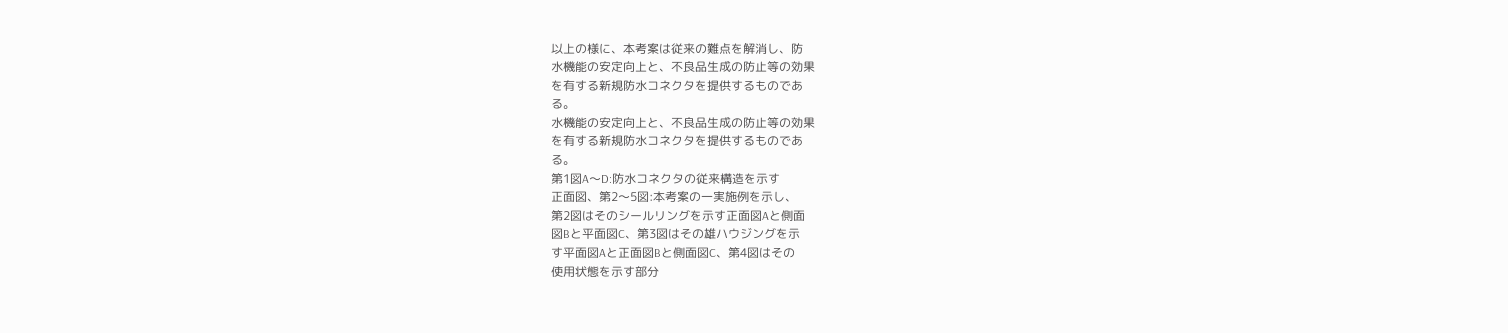以上の様に、本考案は従来の難点を解消し、防
水機能の安定向上と、不良品生成の防止等の効果
を有する新規防水コネクタを提供するものであ
る。
水機能の安定向上と、不良品生成の防止等の効果
を有する新規防水コネクタを提供するものであ
る。
第1図A〜D:防水コネクタの従来構造を示す
正面図、第2〜5図:本考案の一実施例を示し、
第2図はそのシールリングを示す正面図Aと側面
図Bと平面図C、第3図はその雄ハウジングを示
す平面図Aと正面図Bと側面図C、第4図はその
使用状態を示す部分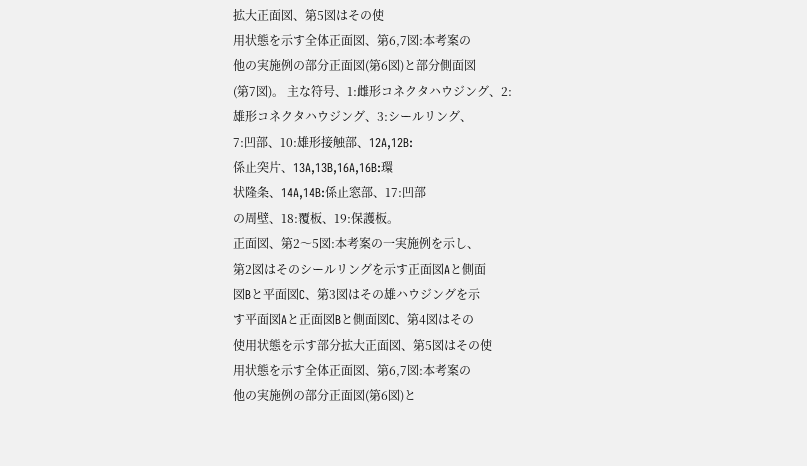拡大正面図、第5図はその使
用状態を示す全体正面図、第6,7図:本考案の
他の実施例の部分正面図(第6図)と部分側面図
(第7図)。 主な符号、1:雌形コネクタハウジング、2:
雄形コネクタハウジング、3:シールリング、
7:凹部、10:雄形接触部、12A,12B:
係止突片、13A,13B,16A,16B:環
状隆条、14A,14B:係止窓部、17:凹部
の周壁、18:覆板、19:保護板。
正面図、第2〜5図:本考案の一実施例を示し、
第2図はそのシールリングを示す正面図Aと側面
図Bと平面図C、第3図はその雄ハウジングを示
す平面図Aと正面図Bと側面図C、第4図はその
使用状態を示す部分拡大正面図、第5図はその使
用状態を示す全体正面図、第6,7図:本考案の
他の実施例の部分正面図(第6図)と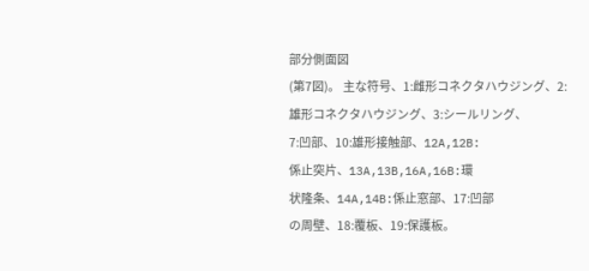部分側面図
(第7図)。 主な符号、1:雌形コネクタハウジング、2:
雄形コネクタハウジング、3:シールリング、
7:凹部、10:雄形接触部、12A,12B:
係止突片、13A,13B,16A,16B:環
状隆条、14A,14B:係止窓部、17:凹部
の周壁、18:覆板、19:保護板。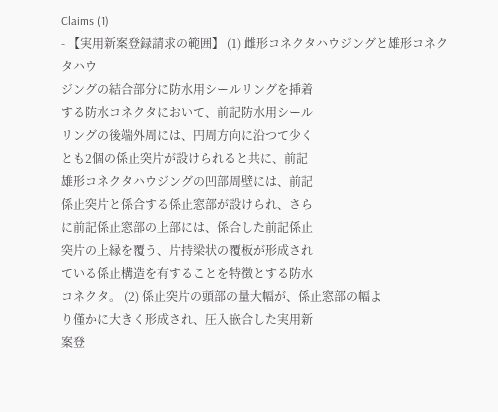Claims (1)
- 【実用新案登録請求の範囲】 (1) 雌形コネクタハウジングと雄形コネクタハウ
ジングの結合部分に防水用シールリングを挿着
する防水コネクタにおいて、前記防水用シール
リングの後端外周には、円周方向に沿つて少く
とも2個の係止突片が設けられると共に、前記
雄形コネクタハウジングの凹部周壁には、前記
係止突片と係合する係止窓部が設けられ、さら
に前記係止窓部の上部には、係合した前記係止
突片の上縁を覆う、片持梁状の覆板が形成され
ている係止構造を有することを特徴とする防水
コネクタ。 (2) 係止突片の頭部の量大幅が、係止窓部の幅よ
り僅かに大きく形成され、圧入嵌合した実用新
案登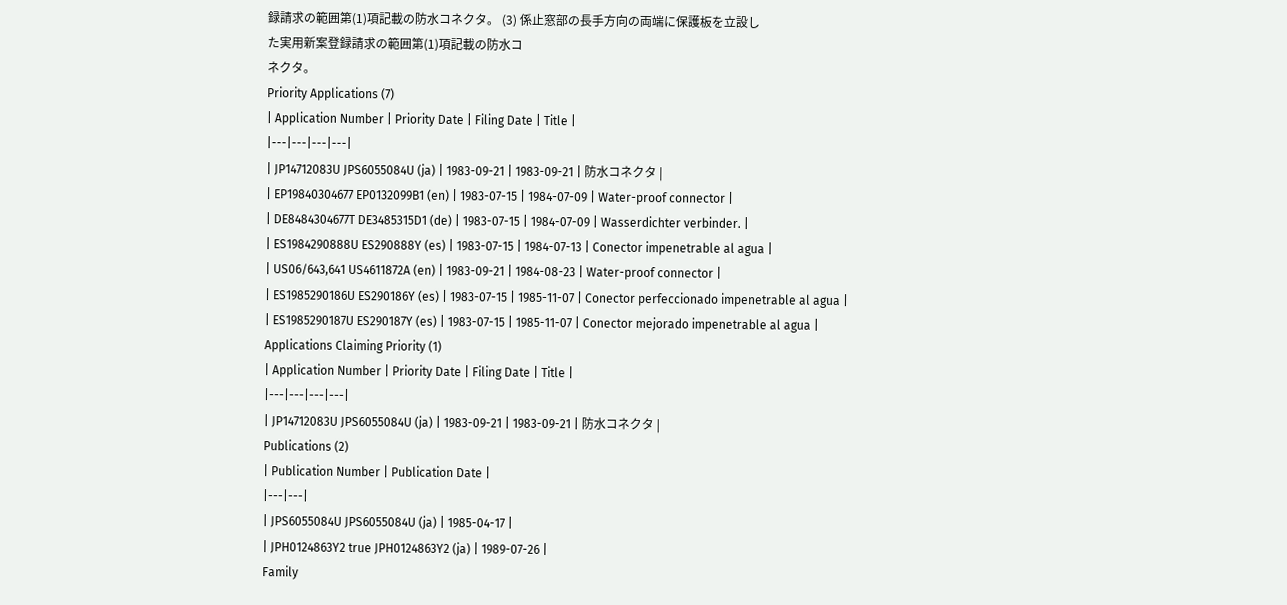録請求の範囲第(1)項記載の防水コネクタ。 (3) 係止窓部の長手方向の両端に保護板を立設し
た実用新案登録請求の範囲第(1)項記載の防水コ
ネクタ。
Priority Applications (7)
| Application Number | Priority Date | Filing Date | Title |
|---|---|---|---|
| JP14712083U JPS6055084U (ja) | 1983-09-21 | 1983-09-21 | 防水コネクタ |
| EP19840304677 EP0132099B1 (en) | 1983-07-15 | 1984-07-09 | Water-proof connector |
| DE8484304677T DE3485315D1 (de) | 1983-07-15 | 1984-07-09 | Wasserdichter verbinder. |
| ES1984290888U ES290888Y (es) | 1983-07-15 | 1984-07-13 | Conector impenetrable al agua |
| US06/643,641 US4611872A (en) | 1983-09-21 | 1984-08-23 | Water-proof connector |
| ES1985290186U ES290186Y (es) | 1983-07-15 | 1985-11-07 | Conector perfeccionado impenetrable al agua |
| ES1985290187U ES290187Y (es) | 1983-07-15 | 1985-11-07 | Conector mejorado impenetrable al agua |
Applications Claiming Priority (1)
| Application Number | Priority Date | Filing Date | Title |
|---|---|---|---|
| JP14712083U JPS6055084U (ja) | 1983-09-21 | 1983-09-21 | 防水コネクタ |
Publications (2)
| Publication Number | Publication Date |
|---|---|
| JPS6055084U JPS6055084U (ja) | 1985-04-17 |
| JPH0124863Y2 true JPH0124863Y2 (ja) | 1989-07-26 |
Family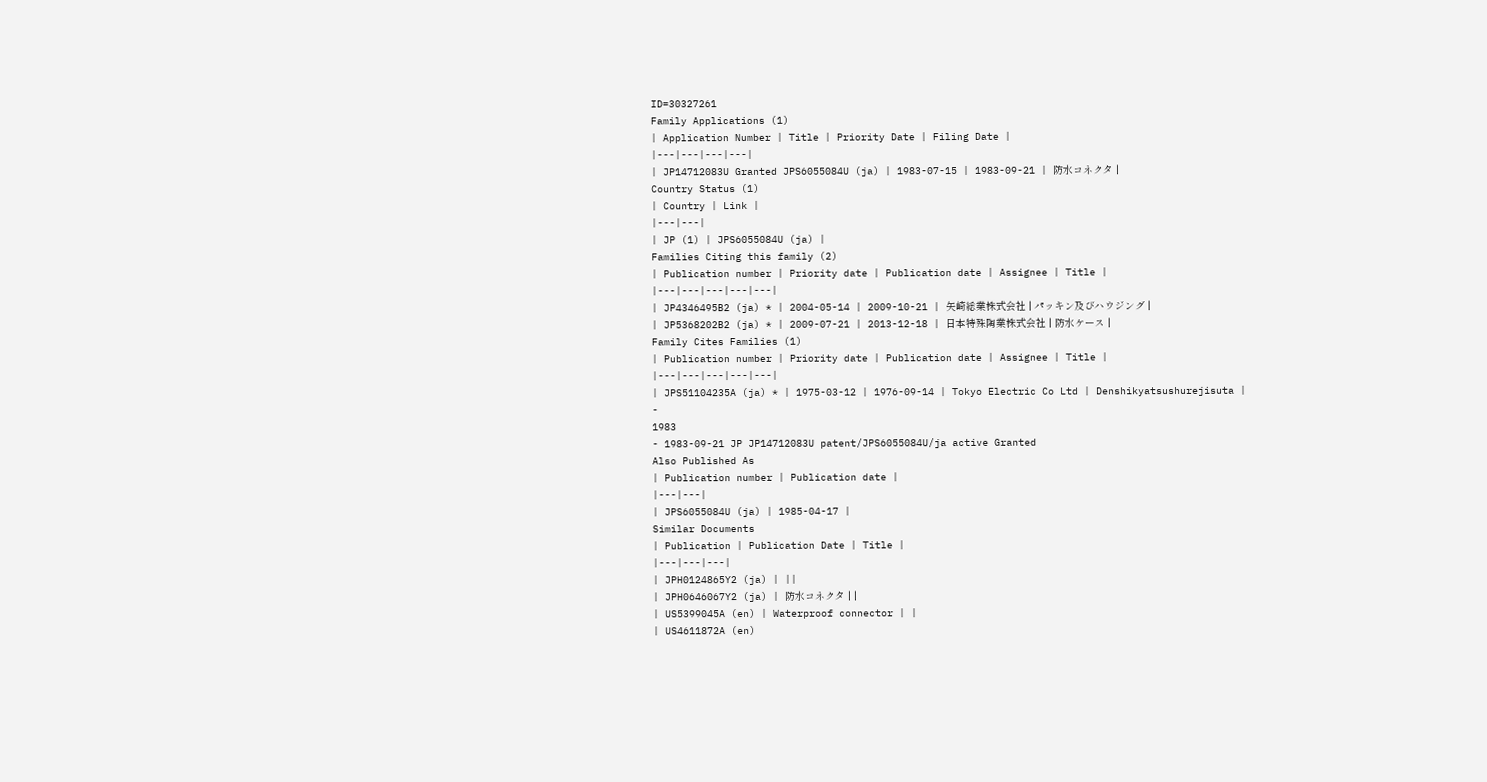ID=30327261
Family Applications (1)
| Application Number | Title | Priority Date | Filing Date |
|---|---|---|---|
| JP14712083U Granted JPS6055084U (ja) | 1983-07-15 | 1983-09-21 | 防水コネクタ |
Country Status (1)
| Country | Link |
|---|---|
| JP (1) | JPS6055084U (ja) |
Families Citing this family (2)
| Publication number | Priority date | Publication date | Assignee | Title |
|---|---|---|---|---|
| JP4346495B2 (ja) * | 2004-05-14 | 2009-10-21 | 矢崎総業株式会社 | パッキン及びハウジング |
| JP5368202B2 (ja) * | 2009-07-21 | 2013-12-18 | 日本特殊陶業株式会社 | 防水ケース |
Family Cites Families (1)
| Publication number | Priority date | Publication date | Assignee | Title |
|---|---|---|---|---|
| JPS51104235A (ja) * | 1975-03-12 | 1976-09-14 | Tokyo Electric Co Ltd | Denshikyatsushurejisuta |
-
1983
- 1983-09-21 JP JP14712083U patent/JPS6055084U/ja active Granted
Also Published As
| Publication number | Publication date |
|---|---|
| JPS6055084U (ja) | 1985-04-17 |
Similar Documents
| Publication | Publication Date | Title |
|---|---|---|
| JPH0124865Y2 (ja) | ||
| JPH0646067Y2 (ja) | 防水コネクタ | |
| US5399045A (en) | Waterproof connector | |
| US4611872A (en)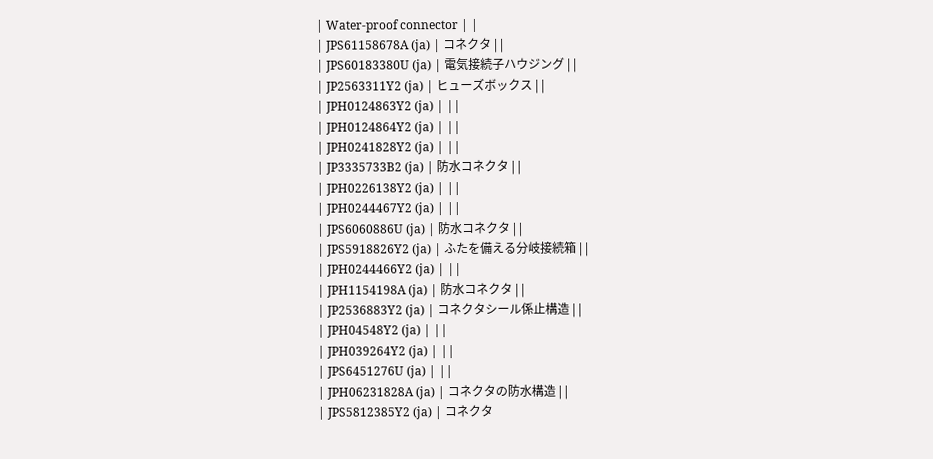| Water-proof connector | |
| JPS61158678A (ja) | コネクタ | |
| JPS60183380U (ja) | 電気接続子ハウジング | |
| JP2563311Y2 (ja) | ヒューズボックス | |
| JPH0124863Y2 (ja) | ||
| JPH0124864Y2 (ja) | ||
| JPH0241828Y2 (ja) | ||
| JP3335733B2 (ja) | 防水コネクタ | |
| JPH0226138Y2 (ja) | ||
| JPH0244467Y2 (ja) | ||
| JPS6060886U (ja) | 防水コネクタ | |
| JPS5918826Y2 (ja) | ふたを備える分岐接続箱 | |
| JPH0244466Y2 (ja) | ||
| JPH1154198A (ja) | 防水コネクタ | |
| JP2536883Y2 (ja) | コネクタシール係止構造 | |
| JPH04548Y2 (ja) | ||
| JPH039264Y2 (ja) | ||
| JPS6451276U (ja) | ||
| JPH06231828A (ja) | コネクタの防水構造 | |
| JPS5812385Y2 (ja) | コネクタ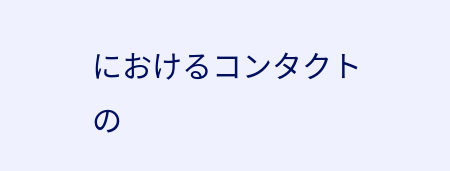におけるコンタクトの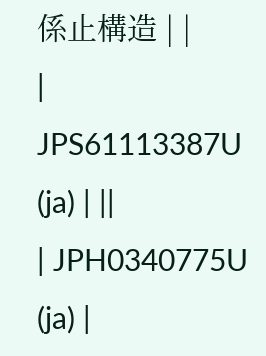係止構造 | |
| JPS61113387U (ja) | ||
| JPH0340775U (ja) |